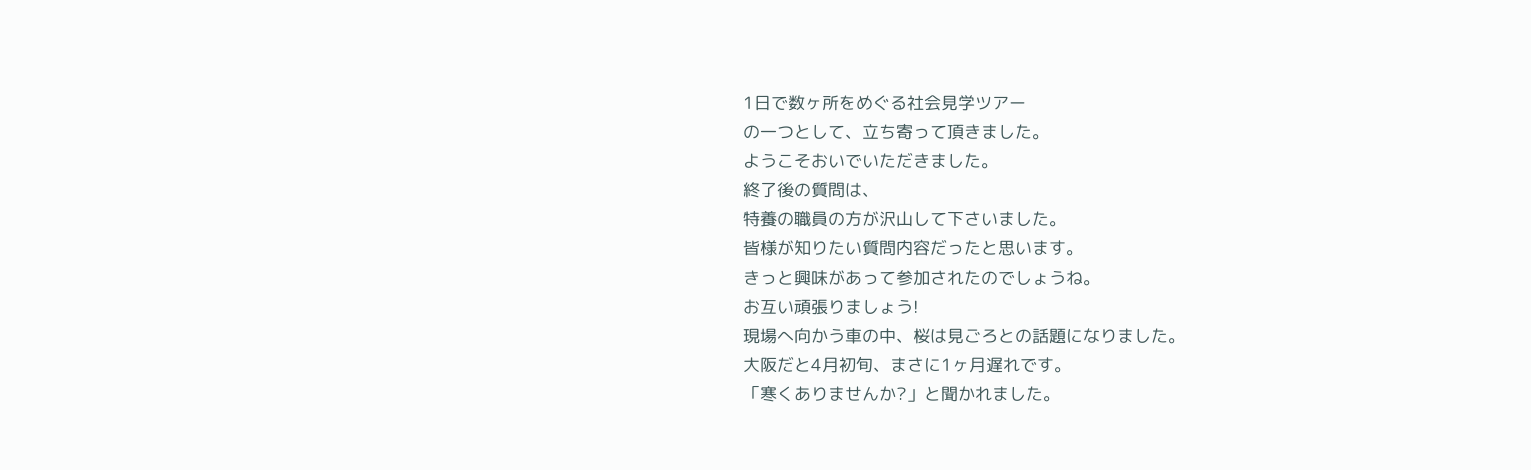1日で数ヶ所をめぐる社会見学ツアー
の一つとして、立ち寄って頂きました。
ようこそおいでいただきました。
終了後の質問は、
特養の職員の方が沢山して下さいました。
皆様が知りたい質問内容だったと思います。
きっと興味があって参加されたのでしょうね。
お互い頑張りましょう!
現場へ向かう車の中、桜は見ごろとの話題になりました。
大阪だと4月初旬、まさに1ヶ月遅れです。
「寒くありませんか?」と聞かれました。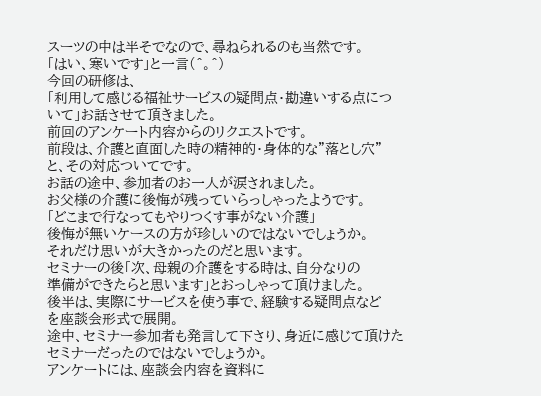スーツの中は半そでなので、尋ねられるのも当然です。
「はい、寒いです」と一言(^。^)
今回の研修は、
「利用して感じる福祉サービスの疑問点・勘違いする点につ
いて」お話させて頂きました。
前回のアンケート内容からのリクエストです。
前段は、介護と直面した時の精神的・身体的な”落とし穴”
と、その対応ついてです。
お話の途中、参加者のお一人が涙されました。
お父様の介護に後悔が残っていらっしゃったようです。
「どこまで行なってもやりつくす事がない介護」
後悔が無いケースの方が珍しいのではないでしょうか。
それだけ思いが大きかったのだと思います。
セミナーの後「次、母親の介護をする時は、自分なりの
準備ができたらと思います」とおっしゃって頂けました。
後半は、実際にサービスを使う事で、経験する疑問点など
を座談会形式で展開。
途中、セミナー参加者も発言して下さり、身近に感じて頂けた
セミナーだったのではないでしょうか。
アンケートには、座談会内容を資料に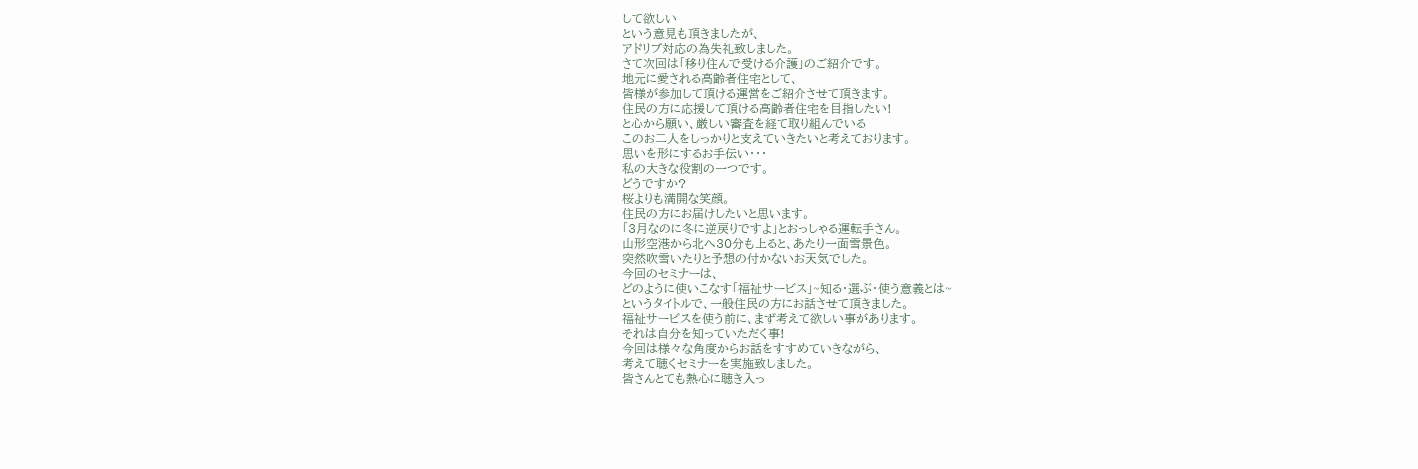して欲しい
という意見も頂きましたが、
アドリブ対応の為失礼致しました。
さて次回は「移り住んで受ける介護」のご紹介です。
地元に愛される高齢者住宅として、
皆様が参加して頂ける運営をご紹介させて頂きます。
住民の方に応援して頂ける高齢者住宅を目指したい!
と心から願い、厳しい審査を経て取り組んでいる
このお二人をしっかりと支えていきたいと考えております。
思いを形にするお手伝い・・・
私の大きな役割の一つです。
どうですか?
桜よりも満開な笑顔。
住民の方にお届けしたいと思います。
「3月なのに冬に逆戻りですよ」とおっしゃる運転手さん。
山形空港から北へ30分も上ると、あたり一面雪景色。
突然吹雪いたりと予想の付かないお天気でした。
今回のセミナーは、
どのように使いこなす「福祉サービス」~知る・選ぶ・使う意義とは~
というタイトルで、一般住民の方にお話させて頂きました。
福祉サービスを使う前に、まず考えて欲しい事があります。
それは自分を知っていただく事!
今回は様々な角度からお話をすすめていきながら、
考えて聴くセミナーを実施致しました。
皆さんとても熱心に聴き入っ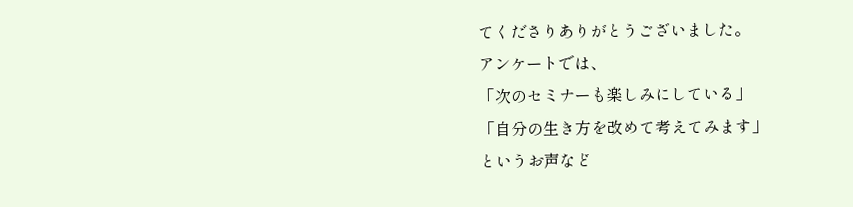てくださりありがとうございました。
アンケートでは、
「次のセミナーも楽しみにしている」
「自分の生き方を改めて考えてみます」
というお声など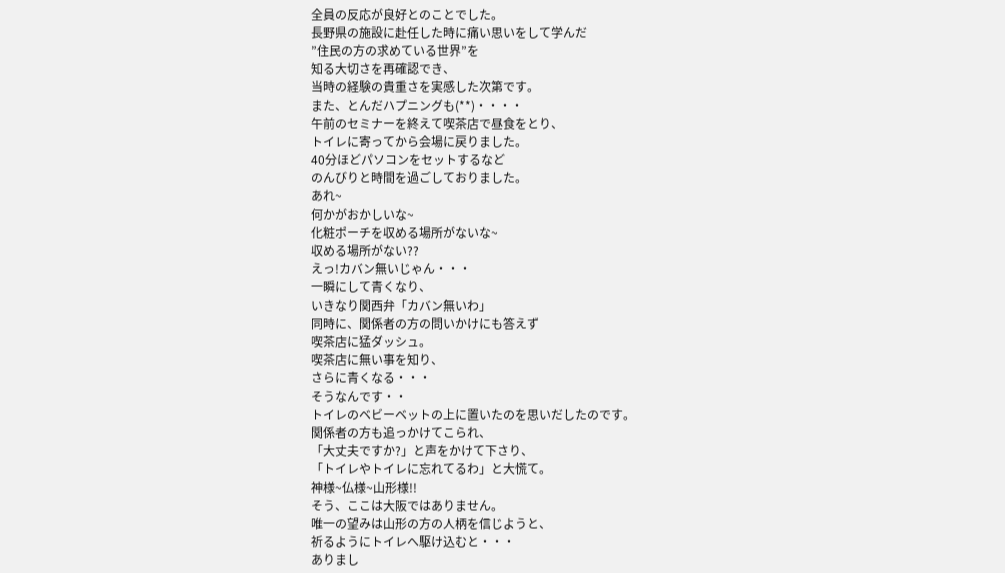全員の反応が良好とのことでした。
長野県の施設に赴任した時に痛い思いをして学んだ
”住民の方の求めている世界”を
知る大切さを再確認でき、
当時の経験の貴重さを実感した次第です。
また、とんだハプニングも(**)・・・・
午前のセミナーを終えて喫茶店で昼食をとり、
トイレに寄ってから会場に戻りました。
40分ほどパソコンをセットするなど
のんびりと時間を過ごしておりました。
あれ~
何かがおかしいな~
化粧ポーチを収める場所がないな~
収める場所がない??
えっ!カバン無いじゃん・・・
一瞬にして青くなり、
いきなり関西弁「カバン無いわ」
同時に、関係者の方の問いかけにも答えず
喫茶店に猛ダッシュ。
喫茶店に無い事を知り、
さらに青くなる・・・
そうなんです・・
トイレのベビーベットの上に置いたのを思いだしたのです。
関係者の方も追っかけてこられ、
「大丈夫ですか?」と声をかけて下さり、
「トイレやトイレに忘れてるわ」と大慌て。
神様~仏様~山形様!!
そう、ここは大阪ではありません。
唯一の望みは山形の方の人柄を信じようと、
祈るようにトイレへ駆け込むと・・・
ありまし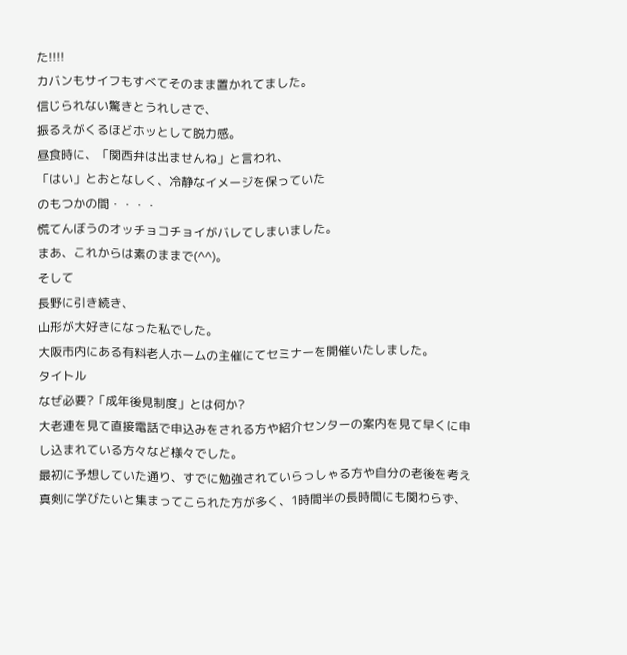た!!!!
カバンもサイフもすべてそのまま置かれてました。
信じられない驚きとうれしさで、
振るえがくるほどホッとして脱力感。
昼食時に、「関西弁は出ませんね」と言われ、
「はい」とおとなしく、冷静なイメージを保っていた
のもつかの間・・・・
慌てんぼうのオッチョコチョイがバレてしまいました。
まあ、これからは素のままで(^^)。
そして
長野に引き続き、
山形が大好きになった私でした。
大阪市内にある有料老人ホームの主催にてセミナーを開催いたしました。
タイトル
なぜ必要?「成年後見制度」とは何か?
大老連を見て直接電話で申込みをされる方や紹介センターの案内を見て早くに申し込まれている方々など様々でした。
最初に予想していた通り、すでに勉強されていらっしゃる方や自分の老後を考え真剣に学びたいと集まってこられた方が多く、1時間半の長時間にも関わらず、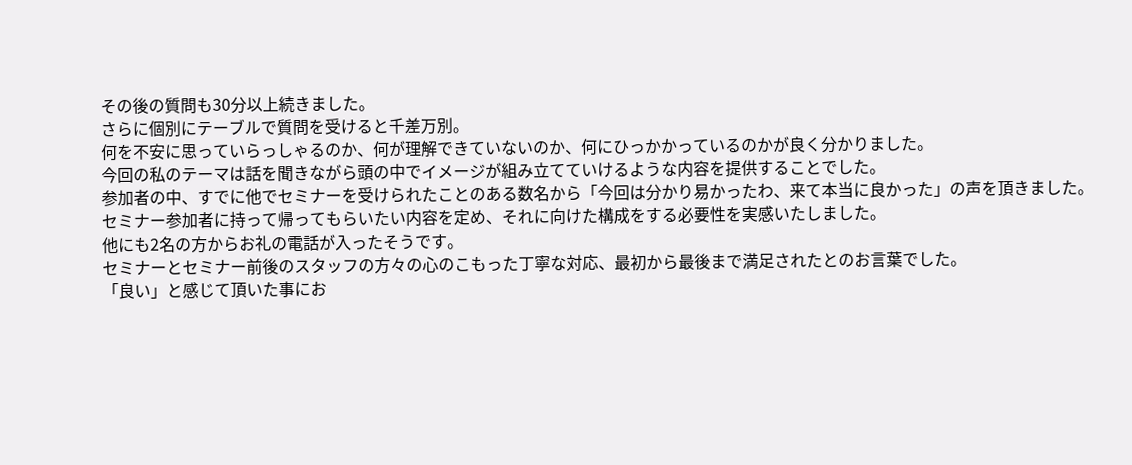その後の質問も30分以上続きました。
さらに個別にテーブルで質問を受けると千差万別。
何を不安に思っていらっしゃるのか、何が理解できていないのか、何にひっかかっているのかが良く分かりました。
今回の私のテーマは話を聞きながら頭の中でイメージが組み立てていけるような内容を提供することでした。
参加者の中、すでに他でセミナーを受けられたことのある数名から「今回は分かり易かったわ、来て本当に良かった」の声を頂きました。
セミナー参加者に持って帰ってもらいたい内容を定め、それに向けた構成をする必要性を実感いたしました。
他にも2名の方からお礼の電話が入ったそうです。
セミナーとセミナー前後のスタッフの方々の心のこもった丁寧な対応、最初から最後まで満足されたとのお言葉でした。
「良い」と感じて頂いた事にお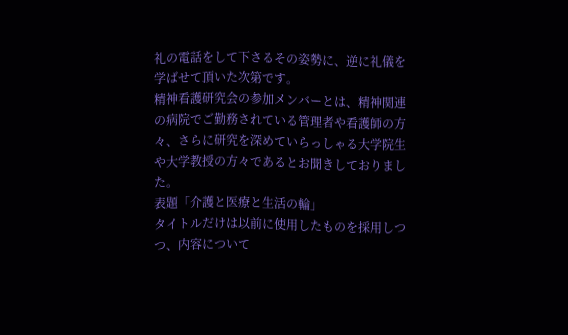礼の電話をして下さるその姿勢に、逆に礼儀を学ばせて頂いた次第です。
精神看護研究会の参加メンバーとは、精神関連の病院でご勤務されている管理者や看護師の方々、さらに研究を深めていらっしゃる大学院生や大学教授の方々であるとお聞きしておりました。
表題「介護と医療と生活の輪」
タイトルだけは以前に使用したものを採用しつつ、内容について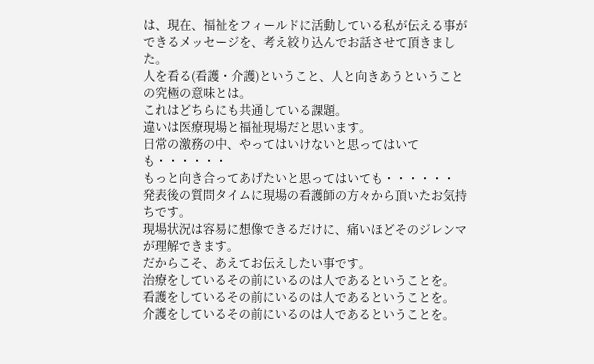は、現在、福祉をフィールドに活動している私が伝える事ができるメッセージを、考え絞り込んでお話させて頂きました。
人を看る(看護・介護)ということ、人と向きあうということの究極の意味とは。
これはどちらにも共通している課題。
違いは医療現場と福祉現場だと思います。
日常の激務の中、やってはいけないと思ってはいても・・・・・・
もっと向き合ってあげたいと思ってはいても・・・・・・
発表後の質問タイムに現場の看護師の方々から頂いたお気持ちです。
現場状況は容易に想像できるだけに、痛いほどそのジレンマが理解できます。
だからこそ、あえてお伝えしたい事です。
治療をしているその前にいるのは人であるということを。
看護をしているその前にいるのは人であるということを。
介護をしているその前にいるのは人であるということを。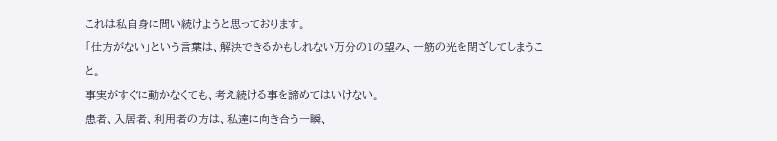これは私自身に問い続けようと思っております。
「仕方がない」という言葉は、解決できるかもしれない万分の1の望み、一筋の光を閉ざしてしまうこと。
事実がすぐに動かなくても、考え続ける事を諦めてはいけない。
患者、入居者、利用者の方は、私達に向き合う一瞬、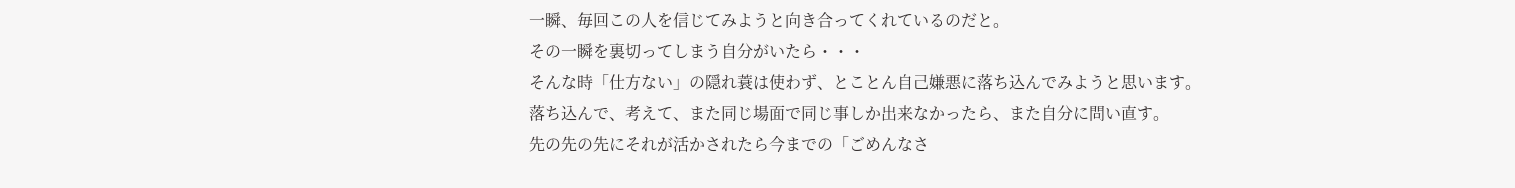一瞬、毎回この人を信じてみようと向き合ってくれているのだと。
その一瞬を裏切ってしまう自分がいたら・・・
そんな時「仕方ない」の隠れ蓑は使わず、とことん自己嫌悪に落ち込んでみようと思います。
落ち込んで、考えて、また同じ場面で同じ事しか出来なかったら、また自分に問い直す。
先の先の先にそれが活かされたら今までの「ごめんなさ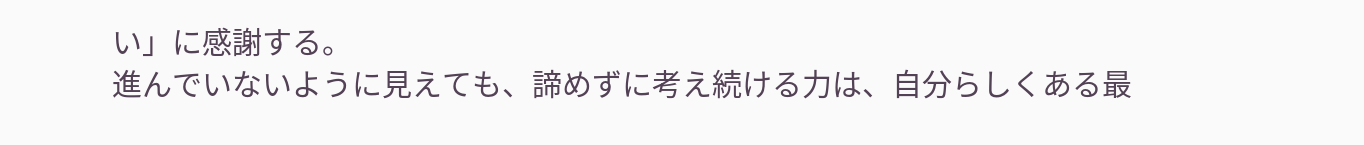い」に感謝する。
進んでいないように見えても、諦めずに考え続ける力は、自分らしくある最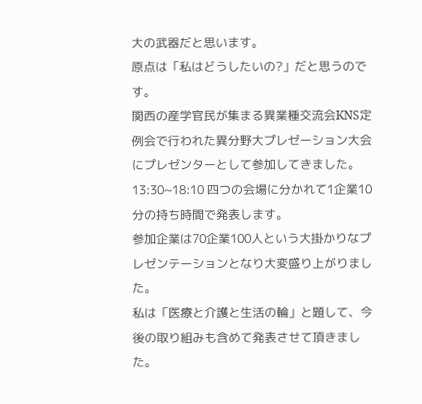大の武器だと思います。
原点は「私はどうしたいの?」だと思うのです。
関西の産学官民が集まる異業種交流会KNS定例会で行われた異分野大プレゼーション大会にプレゼンターとして参加してきました。
13:30~18:10 四つの会場に分かれて1企業10分の持ち時間で発表します。
参加企業は70企業100人という大掛かりなプレゼンテーションとなり大変盛り上がりました。
私は「医療と介護と生活の輪」と題して、今後の取り組みも含めて発表させて頂きました。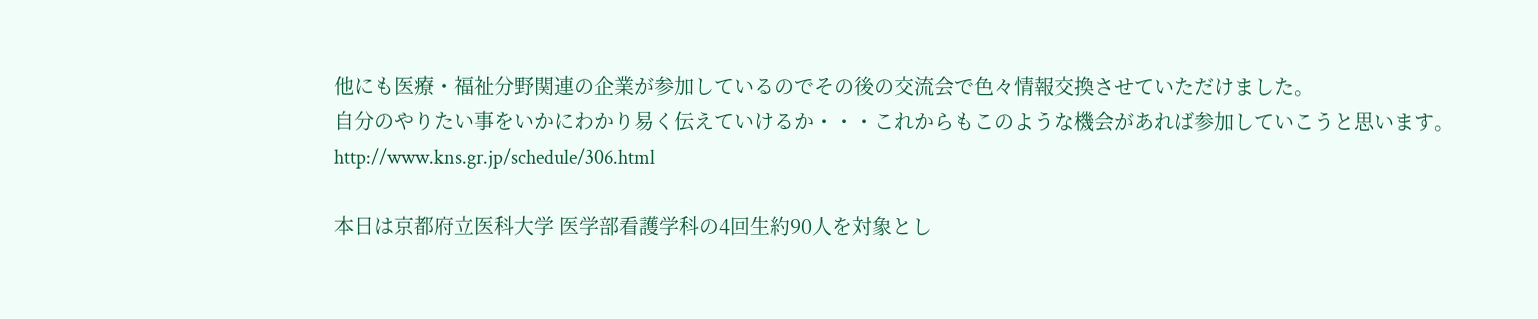他にも医療・福祉分野関連の企業が参加しているのでその後の交流会で色々情報交換させていただけました。
自分のやりたい事をいかにわかり易く伝えていけるか・・・これからもこのような機会があれば参加していこうと思います。
http://www.kns.gr.jp/schedule/306.html

本日は京都府立医科大学 医学部看護学科の4回生約90人を対象とし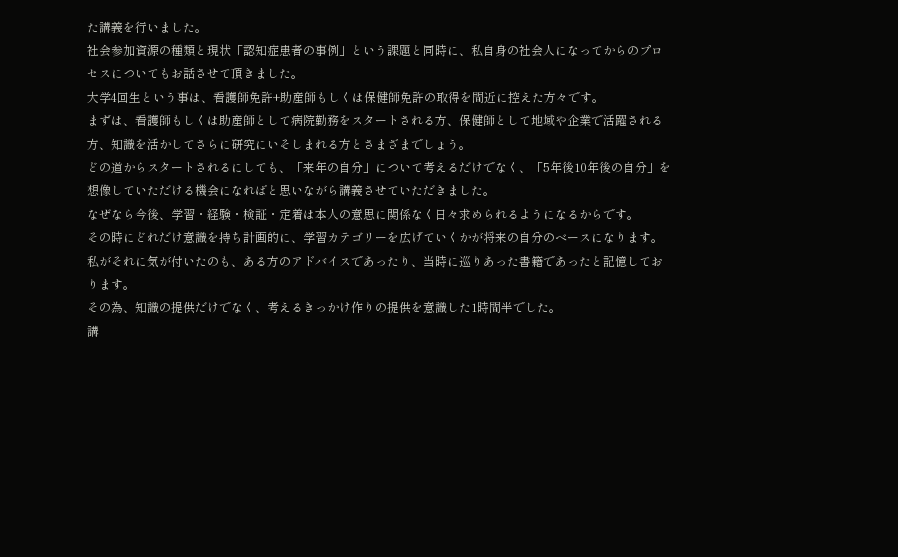た講義を行いました。
社会参加資源の種類と現状「認知症患者の事例」という課題と同時に、私自身の社会人になってからのプロセスについてもお話させて頂きました。
大学4回生という事は、看護師免許+助産師もしくは保健師免許の取得を間近に控えた方々です。
まずは、看護師もしくは助産師として病院勤務をスタートされる方、保健師として地域や企業で活躍される方、知識を活かしてさらに研究にいそしまれる方とさまざまでしょう。
どの道からスタートされるにしても、「来年の自分」について考えるだけでなく、「5年後10年後の自分」を想像していただける機会になればと思いながら講義させていただきました。
なぜなら今後、学習・経験・検証・定着は本人の意思に関係なく日々求められるようになるからです。
その時にどれだけ意識を持ち計画的に、学習カテゴリーを広げていくかが将来の自分のベースになります。
私がそれに気が付いたのも、ある方のアドバイスであったり、当時に巡りあった書籍であったと記憶しております。
その為、知識の提供だけでなく、考えるきっかけ作りの提供を意識した1時間半でした。
講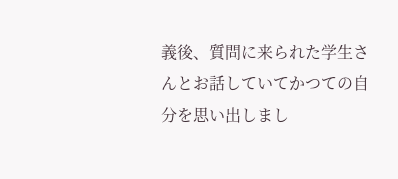義後、質問に来られた学生さんとお話していてかつての自分を思い出しまし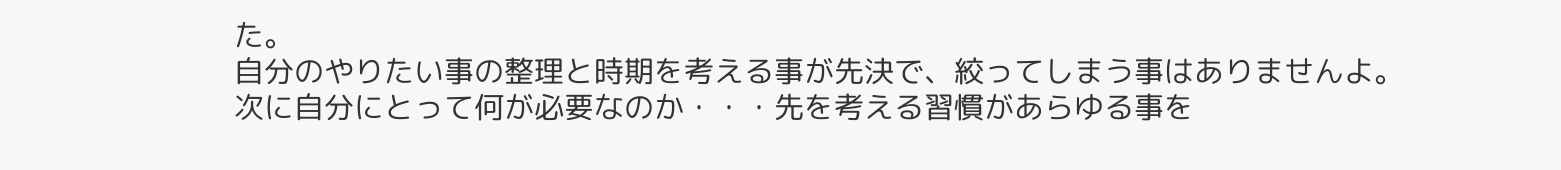た。
自分のやりたい事の整理と時期を考える事が先決で、絞ってしまう事はありませんよ。
次に自分にとって何が必要なのか・・・先を考える習慣があらゆる事を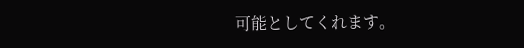可能としてくれます。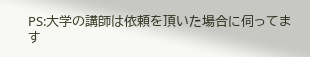PS:大学の講師は依頼を頂いた場合に伺ってます